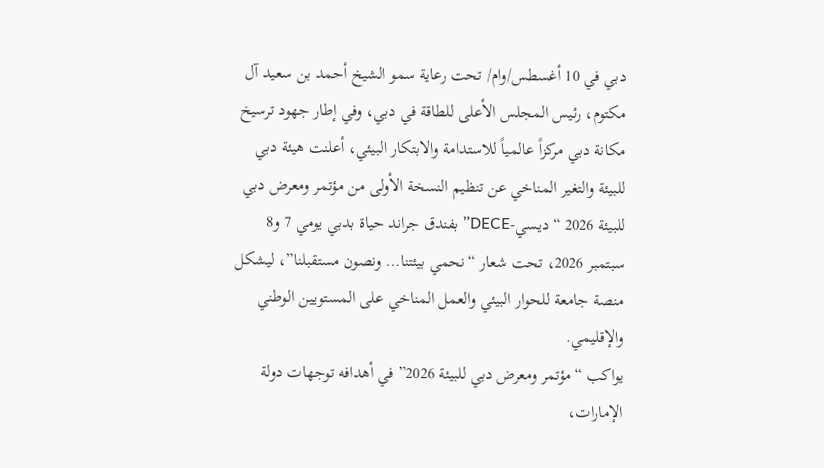دبي في 10 أغسطس/وام/ تحت رعاية سمو الشيخ أحمد بن سعيد آل مكتوم، رئيس المجلس الأعلى للطاقة في دبي، وفي إطار جهود ترسيخ مكانة دبي مركزاً عالمياً للاستدامة والابتكار البيئي، أعلنت هيئة دبي للبيئة والتغير المناخي عن تنظيم النسخة الأولى من مؤتمر ومعرض دبي للبيئة 2026 “ديسي-DECE” بفندق جراند حياة بدبي يومي 7 و8 سبتمبر 2026، تحت شعار “نحمي بيئتنا… ونصون مستقبلنا”، ليشكل منصة جامعة للحوار البيئي والعمل المناخي على المستويين الوطني والإقليمي.
يواكب “مؤتمر ومعرض دبي للبيئة 2026” في أهدافه توجهات دولة الإمارات،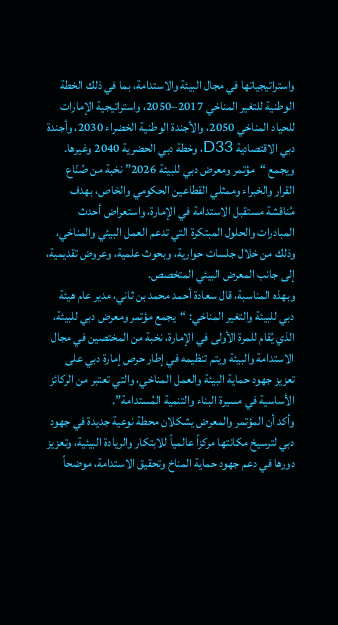واستراتيجياتها في مجال البيئة والاستدامة، بما في ذلك الخطة الوطنية للتغير المناخي 2017–2050، واستراتيجية الإمارات للحياد المناخي 2050، والأجندة الوطنية الخضراء 2030، وأجندة دبي الاقتصادية D33، وخطة دبي الحضرية 2040 وغيرها.
ويجمع “مؤتمر ومعرض دبي للبيئة 2026” نخبة من صُنّاع القرار والخبراء وممثلي القطاعين الحكومي والخاص، بهدف مُناقشة مستقبل الاستدامة في الإمارة، واستعراض أحدث المبادرات والحلول المبتكرة التي تدعم العمل البيئي والمناخي، وذلك من خلال جلسات حوارية، وبحوث علمية، وعروض تقديمية، إلى جانب المعرض البيئي المتخصص.
وبهذه المناسبة، قال سعادة أحمد محمد بن ثاني، مدير عام هيئة دبي للبيئة والتغير المناخي: “يجمع مؤتمر ومعرض دبي للبيئة، الذي يُقام للمرة الأولى في الإمارة، نخبة من المختصين في مجال الاستدامة والبيئة ويتم تنظيمه في إطار حرص إمارة دبي على تعزيز جهود حماية البيئة والعمل المناخي، والتي تعتبر من الركائز الأساسية في مسيرة البناء والتنمية المُستدامة”.
وأكد أن المؤتمر والمعرض يشكلان محطة نوعية جديدة في جهود دبي لترسيخ مكانتها مركزاً عالمياً للابتكار والريادة البيئية، وتعزيز دورها في دعم جهود حماية المناخ وتحقيق الاستدامة، موضحاً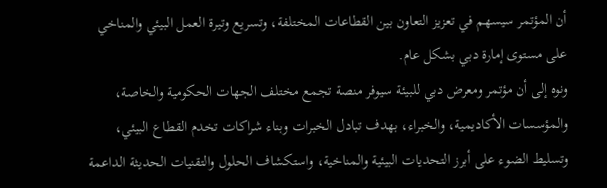أن المؤتمر سيسهم في تعزيز التعاون بين القطاعات المختلفة، وتسريع وتيرة العمل البيئي والمناخي على مستوى إمارة دبي بشكل عام.
ونوه إلى أن مؤتمر ومعرض دبي للبيئة سيوفر منصة تجمع مختلف الجهات الحكومية والخاصة، والمؤسسات الأكاديمية، والخبراء، بهدف تبادل الخبرات وبناء شراكات تخدم القطاع البيئي، وتسليط الضوء على أبرز التحديات البيئية والمناخية، واستكشاف الحلول والتقنيات الحديثة الداعمة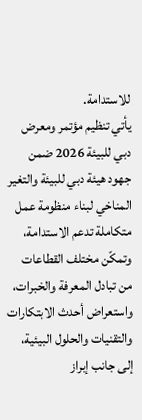للاستدامة.
يأتي تنظيم مؤتمر ومعرض دبي للبيئة 2026 ضمن جهود هيئة دبي للبيئة والتغير المناخي لبناء منظومة عمل متكاملة تدعم الاستدامة، وتمكّن مختلف القطاعات من تبادل المعرفة والخبرات، واستعراض أحدث الابتكارات والتقنيات والحلول البيئية، إلى جانب إبراز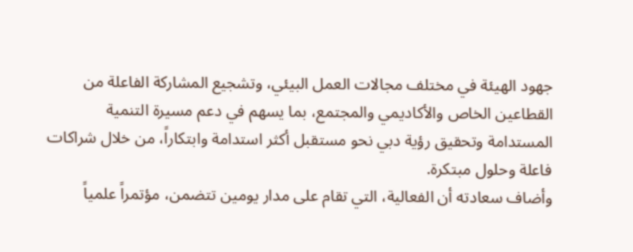جهود الهيئة في مختلف مجالات العمل البيئي، وتشجيع المشاركة الفاعلة من القطاعين الخاص والأكاديمي والمجتمع، بما يسهم في دعم مسيرة التنمية المستدامة وتحقيق رؤية دبي نحو مستقبل أكثر استدامة وابتكاراً، من خلال شراكات فاعلة وحلول مبتكرة.
وأضاف سعادته أن الفعالية، التي تقام على مدار يومين تتضمن، مؤتمراً علمياً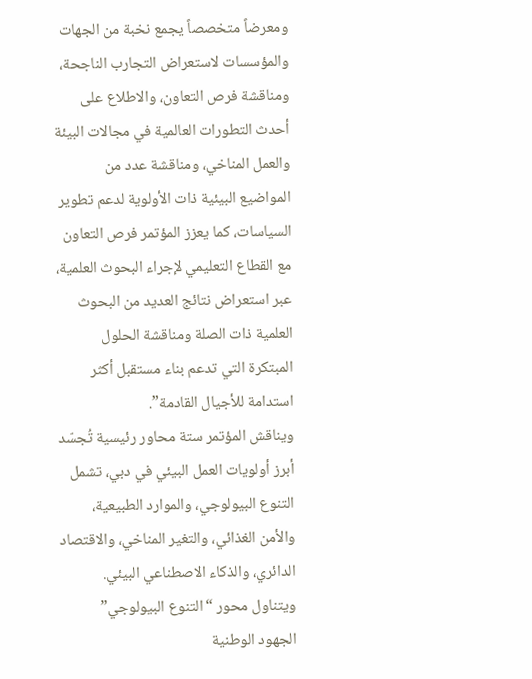ومعرضاً متخصصاً يجمع نخبة من الجهات والمؤسسات لاستعراض التجارب الناجحة، ومناقشة فرص التعاون، والاطلاع على أحدث التطورات العالمية في مجالات البيئة والعمل المناخي، ومناقشة عدد من المواضيع البيئية ذات الأولوية لدعم تطوير السياسات، كما يعزز المؤتمر فرص التعاون مع القطاع التعليمي لإجراء البحوث العلمية، عبر استعراض نتائج العديد من البحوث العلمية ذات الصلة ومناقشة الحلول المبتكرة التي تدعم بناء مستقبل أكثر استدامة للأجيال القادمة”.
ويناقش المؤتمر ستة محاور رئيسية تُجسّد أبرز أولويات العمل البيئي في دبي، تشمل التنوع البيولوجي، والموارد الطبيعية، والأمن الغذائي، والتغير المناخي، والاقتصاد الدائري، والذكاء الاصطناعي البيئي.
ويتناول محور “التنوع البيولوجي” الجهود الوطنية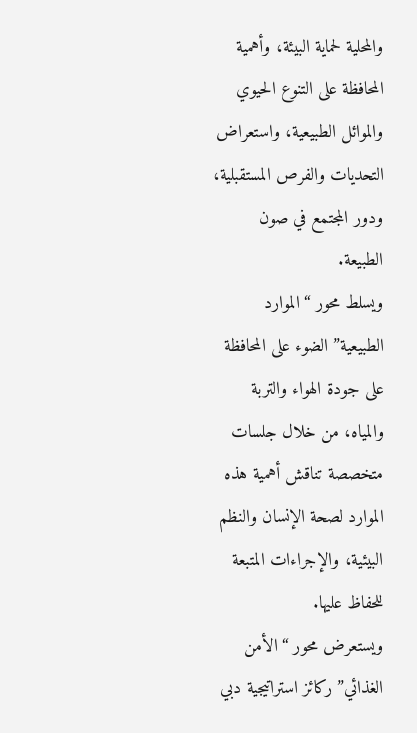والمحلية لحماية البيئة، وأهمية المحافظة على التنوع الحيوي والموائل الطبيعية، واستعراض التحديات والفرص المستقبلية، ودور المجتمع في صون الطبيعة.
ويسلط محور “الموارد الطبيعية” الضوء على المحافظة على جودة الهواء والتربة والمياه، من خلال جلسات متخصصة تناقش أهمية هذه الموارد لصحة الإنسان والنظم البيئية، والإجراءات المتبعة للحفاظ عليها.
ويستعرض محور “الأمن الغذائي” ركائز استراتيجية دبي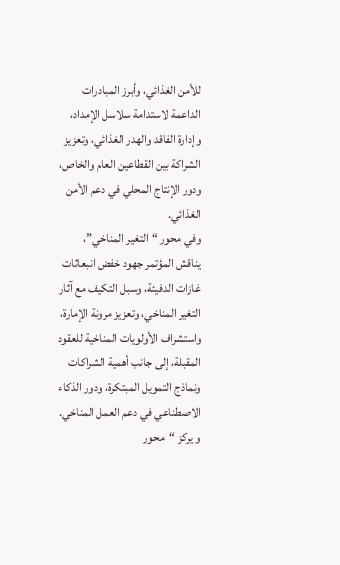للأمن الغذائي، وأبرز المبادرات الداعمة لاستدامة سلاسل الإمداد، وإدارة الفاقد والهدر الغذائي، وتعزيز الشراكة بين القطاعين العام والخاص، ودور الإنتاج المحلي في دعم الأمن الغذائي.
وفي محور “التغير المناخي”، يناقش المؤتمر جهود خفض انبعاثات غازات الدفيئة، وسبل التكيف مع آثار التغير المناخي، وتعزيز مرونة الإمارة، واستشراف الأولويات المناخية للعقود المقبلة، إلى جانب أهمية الشراكات ونماذج التمويل المبتكرة، ودور الذكاء الاصطناعي في دعم العمل المناخي.
و يركز “محور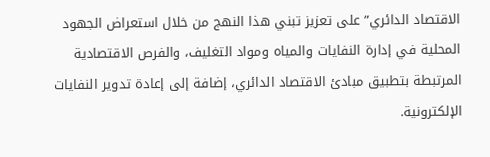الاقتصاد الدائري” على تعزيز تبني هذا النهج من خلال استعراض الجهود المحلية في إدارة النفايات والمياه ومواد التغليف، والفرص الاقتصادية المرتبطة بتطبيق مبادئ الاقتصاد الدائري، إضافة إلى إعادة تدوير النفايات الإلكترونية.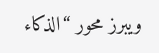ويبرز محور “الذكاء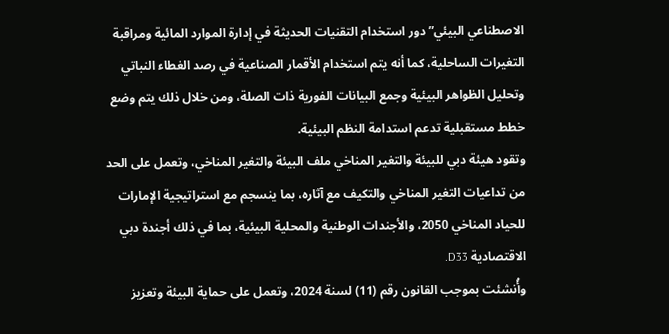الاصطناعي البيئي” دور استخدام التقنيات الحديثة في إدارة الموارد المائية ومراقبة التغيرات الساحلية، كما أنه يتم استخدام الأقمار الصناعية في رصد الغطاء النباتي وتحليل الظواهر البيئية وجمع البيانات الفورية ذات الصلة، ومن خلال ذلك يتم وضع خطط مستقبلية تدعم استدامة النظم البيئية.
وتقود هيئة دبي للبيئة والتغير المناخي ملف البيئة والتغير المناخي، وتعمل على الحد من تداعيات التغير المناخي والتكيف مع آثاره، بما ينسجم مع استراتيجية الإمارات للحياد المناخي 2050، والأجندات الوطنية والمحلية البيئية، بما في ذلك أجندة دبي الاقتصادية D33.
وأُنشئت بموجب القانون رقم (11) لسنة 2024، وتعمل على حماية البيئة وتعزيز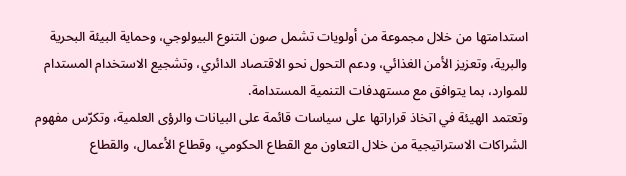استدامتها من خلال مجموعة من أولويات تشمل صون التنوع البيولوجي، وحماية البيئة البحرية والبرية، وتعزيز الأمن الغذائي، ودعم التحول نحو الاقتصاد الدائري، وتشجيع الاستخدام المستدام للموارد، بما يتوافق مع مستهدفات التنمية المستدامة.
وتعتمد الهيئة في اتخاذ قراراتها على سياسات قائمة على البيانات والرؤى العلمية، وتكرّس مفهوم الشراكات الاستراتيجية من خلال التعاون مع القطاع الحكومي، وقطاع الأعمال، والقطاع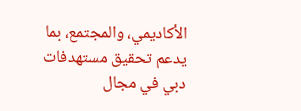الأكاديمي، والمجتمع، بما يدعم تحقيق مستهدفات دبي في مجال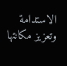الاستدامة وتعزيز مكانتها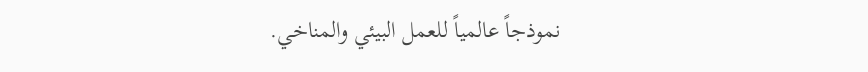نموذجاً عالمياً للعمل البيئي والمناخي.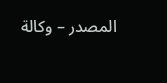المصدر – وكالة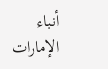أنباء الإمارات